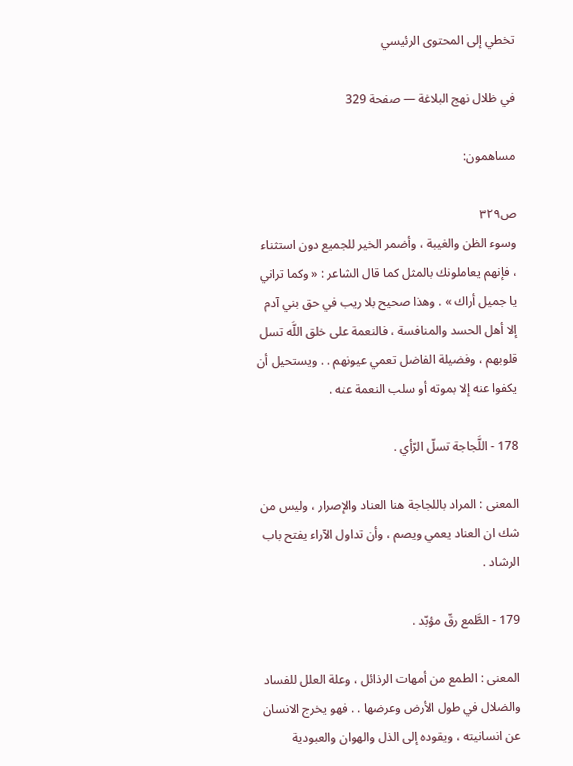تخطي إلى المحتوى الرئيسي

في ظلال نهج البلاغة — صفحة 329

مساهمون:

ص٣٢٩
وسوء الظن والغيبة ، وأضمر الخير للجميع دون استثناء ، فإنهم يعاملونك بالمثل كما قال الشاعر : « وكما تراني يا جميل أراك » . وهذا صحيح بلا ريب في حق بني آدم إلا أهل الحسد والمنافسة ، فالنعمة على خلق اللَّه تسل قلوبهم ، وفضيلة الفاضل تعمي عيونهم . . ويستحيل أن يكفوا عنه إلا بموته أو سلب النعمة عنه .

178 - اللَّجاجة تسلّ الرّأي .

المعنى : المراد باللجاجة هنا العناد والإصرار ، وليس من شك ان العناد يعمي ويصم ، وأن تداول الآراء يفتح باب الرشاد .

179 - الطَّمع رقّ مؤبّد .

المعنى : الطمع من أمهات الرذائل ، وعلة العلل للفساد والضلال في طول الأرض وعرضها . . فهو يخرج الانسان عن انسانيته ، ويقوده إلى الذل والهوان والعبودية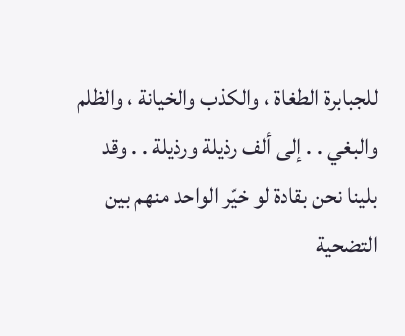للجبابرة الطغاة ، والكذب والخيانة ، والظلم والبغي . . إلى ألف رذيلة ورذيلة . . وقد بلينا نحن بقادة لو خيّر الواحد منهم بين التضحية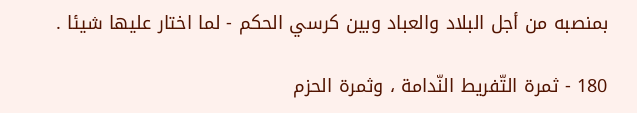بمنصبه من أجل البلاد والعباد وبين كرسي الحكم - لما اختار عليها شيئا .

180 - ثمرة التّفريط النّدامة ، وثمرة الحزم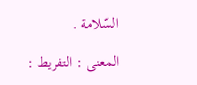السّلامة .

المعنى : التفريط :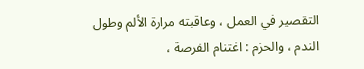التقصير في العمل ، وعاقبته مرارة الألم وطول الندم ، والحزم : اغتنام الفرصة ،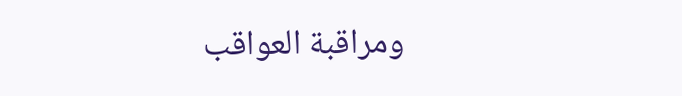ومراقبة العواقب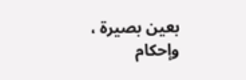بعين بصيرة ، وإحكام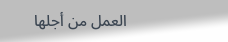العمل من أجلها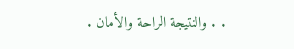. . والنتيجة الراحة والأمان .